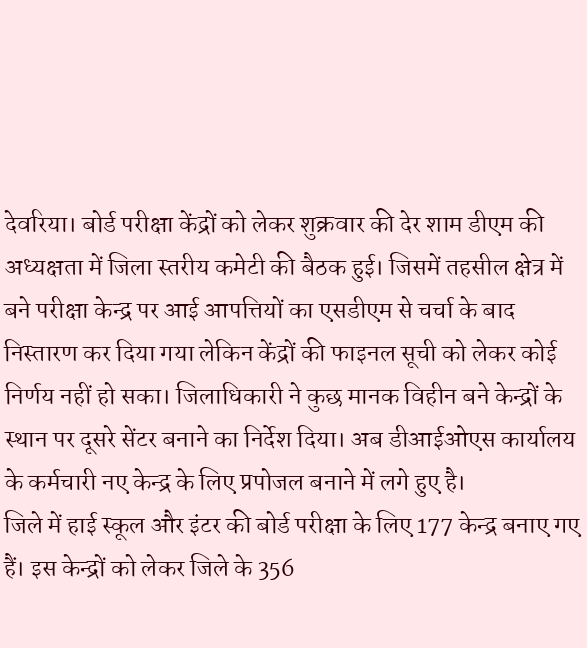देवरिया। बोर्ड परीक्षा केंद्रों को लेकर शुक्रवार की देर शाम डीएम की अध्यक्षता में जिला स्तरीय कमेटी की बैठक हुई। जिसमें तहसील क्षेत्र में बने परीक्षा केन्द्र पर आई आपत्तियों का एसडीएम से चर्चा के बाद निस्तारण कर दिया गया लेकिन केंद्रों की फाइनल सूची को लेकर कोई निर्णय नहीं हो सका। जिलाधिकारी ने कुछ मानक विहीन बने केन्द्रों के स्थान पर दूसरे सेंटर बनाने का निर्देश दिया। अब डीआईओएस कार्यालय के कर्मचारी नए केन्द्र के लिए प्रपोजल बनाने में लगे हुए है।
जिले में हाई स्कूल और इंटर की बोर्ड परीक्षा के लिए 177 केन्द्र बनाए गए हैं। इस केन्द्रों को लेकर जिले के 356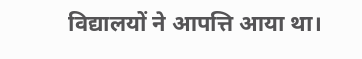विद्यालयों ने आपत्ति आया था।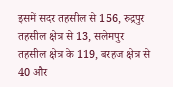इसमें सदर तहसील से 156, रुद्रपुर तहसील क्षेत्र से 13, सलेमपुर तहसील क्षेत्र के 119, बरहज क्षेत्र से 40 और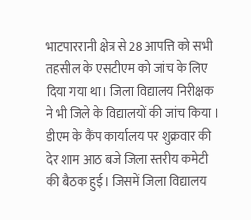भाटपाररानी क्षेत्र से 28 आपत्ति को सभी तहसील के एसटीएम को जांच के लिए दिया गया था। जिला विद्यालय निरीक्षक ने भी जिले के विद्यालयों की जांच किया । डीएम के कैंप कार्यालय पर शुक्रवार की देर शाम आठ बजे जिला स्तरीय कमेटी की बैठक हुई। जिसमें जिला विद्यालय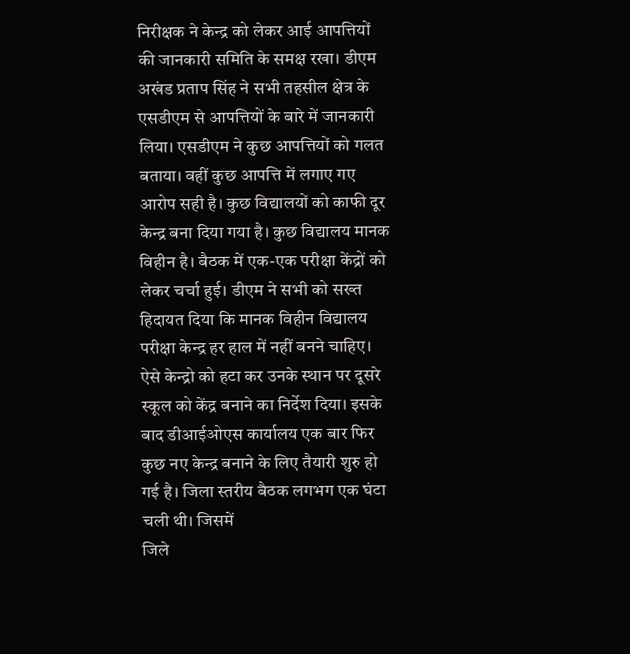निरीक्षक ने केन्द्र को लेकर आई आपत्तियों की जानकारी समिति के समक्ष रखा। डीएम अखंड प्रताप सिंह ने सभी तहसील क्षेत्र के एसडीएम से आपत्तियों के बारे में जानकारी लिया। एसडीएम ने कुछ आपत्तियों को गलत बताया। वहीं कुछ आपत्ति में लगाए गए आरोप सही है। कुछ विद्यालयों को काफी दूर केन्द्र बना दिया गया है। कुछ विद्यालय मानक विहीन है। बैठक में एक-एक परीक्षा केंद्रों को लेकर चर्चा हुई। डीएम ने सभी को सख्त हिदायत दिया कि मानक विहीन विद्यालय परीक्षा केन्द्र हर हाल में नहीं बनने चाहिए। ऐसे केन्द्रो को हटा कर उनके स्थान पर दूसरे स्कूल को केंद्र बनाने का निर्देश दिया। इसके बाद डीआईओएस कार्यालय एक बार फिर कुछ नए केन्द्र बनाने के लिए तैयारी शुरु हो गई है। जिला स्तरीय बैठक लगभग एक घंटा चली थी। जिसमें
जिले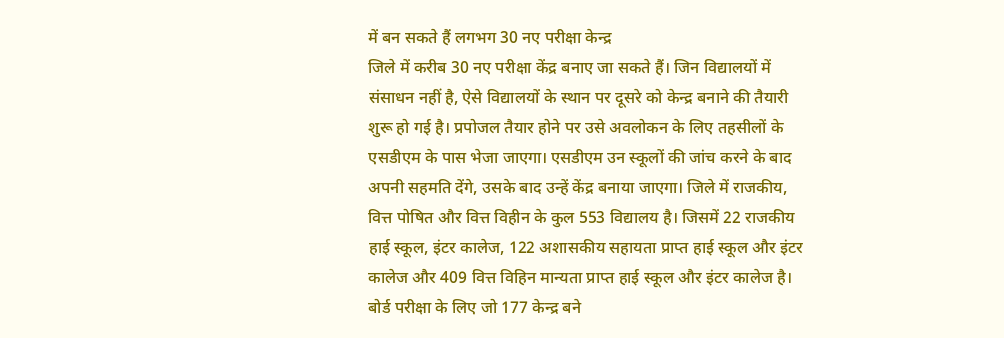में बन सकते हैं लगभग 30 नए परीक्षा केन्द्र
जिले में करीब 30 नए परीक्षा केंद्र बनाए जा सकते हैं। जिन विद्यालयों में संसाधन नहीं है, ऐसे विद्यालयों के स्थान पर दूसरे को केन्द्र बनाने की तैयारी शुरू हो गई है। प्रपोजल तैयार होने पर उसे अवलोकन के लिए तहसीलों के एसडीएम के पास भेजा जाएगा। एसडीएम उन स्कूलों की जांच करने के बाद अपनी सहमति देंगे, उसके बाद उन्हें केंद्र बनाया जाएगा। जिले में राजकीय, वित्त पोषित और वित्त विहीन के कुल 553 विद्यालय है। जिसमें 22 राजकीय हाई स्कूल, इंटर कालेज, 122 अशासकीय सहायता प्राप्त हाई स्कूल और इंटर कालेज और 409 वित्त विहिन मान्यता प्राप्त हाई स्कूल और इंटर कालेज है। बोर्ड परीक्षा के लिए जो 177 केन्द्र बने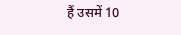हैं उसमें 10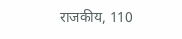राजकीय, 110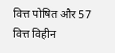वित्त पोषित और 57 वित्त विहीन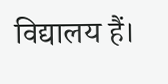विद्यालय हैं।